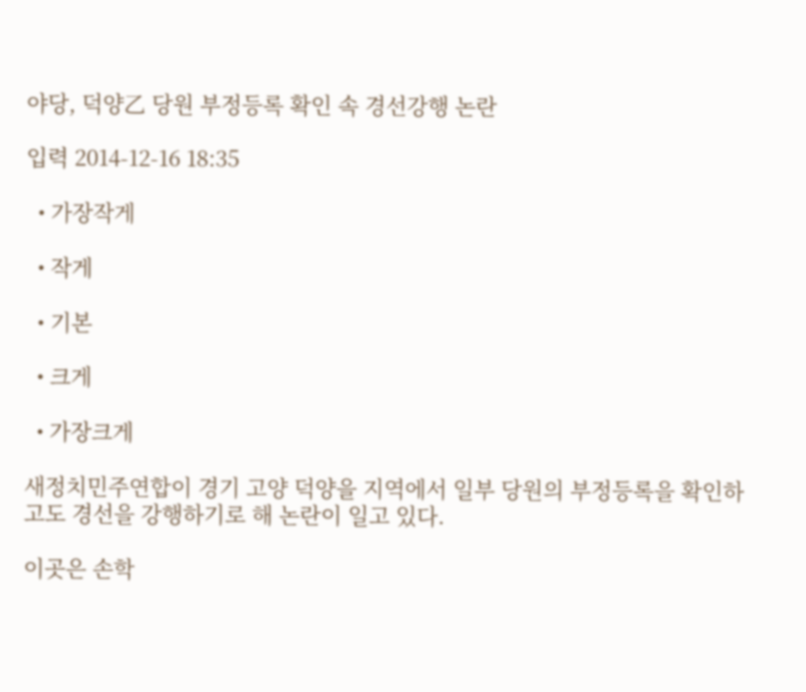야당, 덕양乙 당원 부정등록 확인 속 경선강행 논란

입력 2014-12-16 18:35

  • 가장작게

  • 작게

  • 기본

  • 크게

  • 가장크게

새정치민주연합이 경기 고양 덕양을 지역에서 일부 당원의 부정등록을 확인하고도 경선을 강행하기로 해 논란이 일고 있다.

이곳은 손학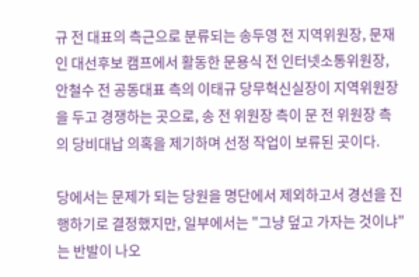규 전 대표의 측근으로 분류되는 송두영 전 지역위원장, 문재인 대선후보 캠프에서 활동한 문용식 전 인터넷소통위원장, 안철수 전 공동대표 측의 이태규 당무혁신실장이 지역위원장을 두고 경쟁하는 곳으로, 송 전 위원장 측이 문 전 위원장 측의 당비대납 의혹을 제기하며 선정 작업이 보류된 곳이다.

당에서는 문제가 되는 당원을 명단에서 제외하고서 경선을 진행하기로 결정했지만, 일부에서는 "그냥 덮고 가자는 것이냐"는 반발이 나오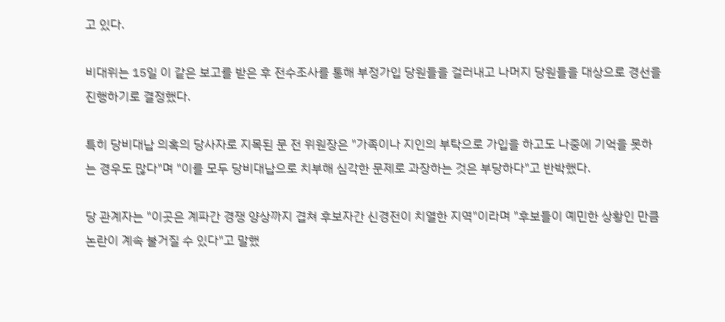고 있다.

비대위는 15일 이 같은 보고를 받은 후 전수조사를 통해 부정가입 당원들을 걸러내고 나머지 당원들을 대상으로 경선을 진행하기로 결정했다.

특히 당비대납 의혹의 당사자로 지목된 문 전 위원장은 "가족이나 지인의 부탁으로 가입을 하고도 나중에 기억을 못하는 경우도 많다"며 "이를 모두 당비대납으로 치부해 심각한 문제로 과장하는 것은 부당하다"고 반박했다.

당 관계자는 "이곳은 계파간 경쟁 양상까지 겹쳐 후보자간 신경전이 치열한 지역"이라며 "후보들이 예민한 상황인 만큼 논란이 계속 불거질 수 있다"고 말했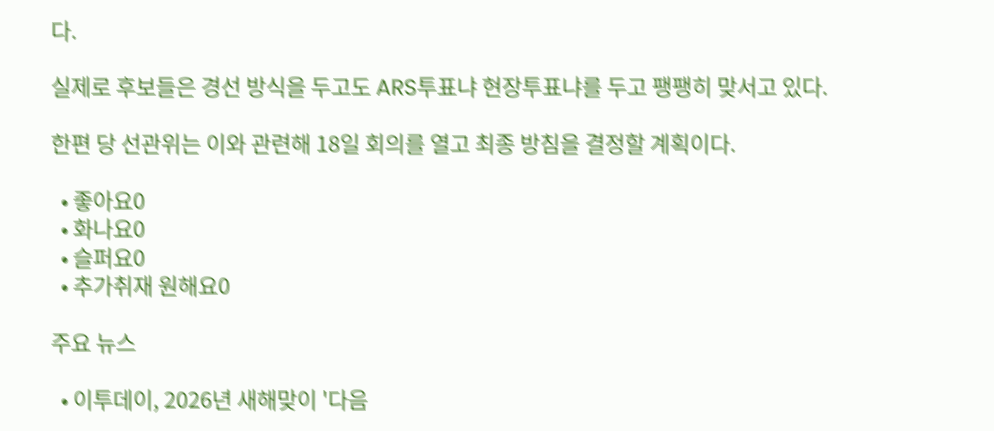다.

실제로 후보들은 경선 방식을 두고도 ARS투표냐 현장투표냐를 두고 팽팽히 맞서고 있다.

한편 당 선관위는 이와 관련해 18일 회의를 열고 최종 방침을 결정할 계획이다.

  • 좋아요0
  • 화나요0
  • 슬퍼요0
  • 추가취재 원해요0

주요 뉴스

  • 이투데이, 2026년 새해맞이 '다음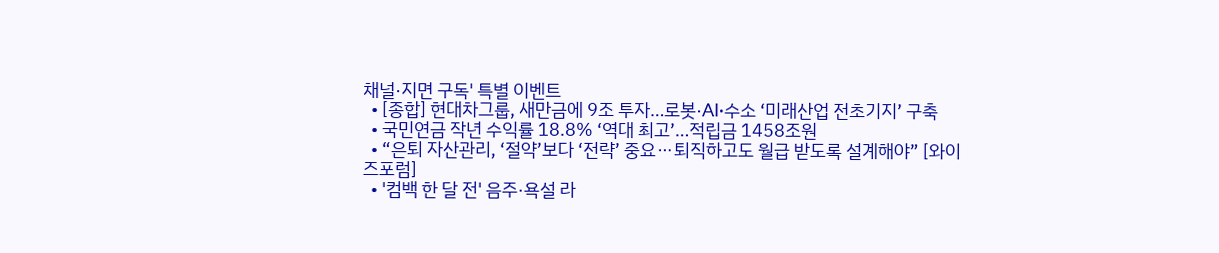채널·지면 구독' 특별 이벤트
  • [종합] 현대차그룹, 새만금에 9조 투자…로봇·AI·수소 ‘미래산업 전초기지’ 구축
  • 국민연금 작년 수익률 18.8% ‘역대 최고’…적립금 1458조원
  • “은퇴 자산관리, ‘절약’보다 ‘전략’ 중요⋯퇴직하고도 월급 받도록 설계해야” [와이즈포럼]
  • '컴백 한 달 전' 음주·욕설 라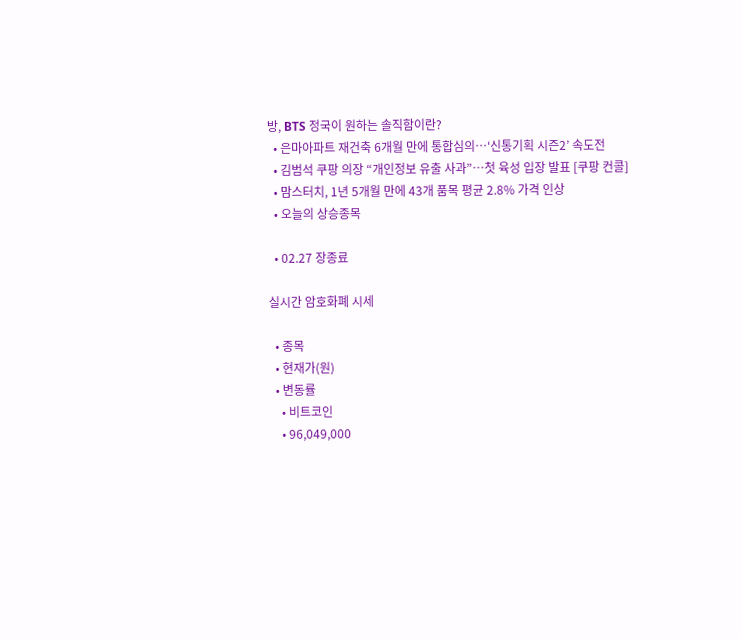방, BTS 정국이 원하는 솔직함이란?
  • 은마아파트 재건축 6개월 만에 통합심의…‘신통기획 시즌2’ 속도전
  • 김범석 쿠팡 의장 “개인정보 유출 사과”⋯첫 육성 입장 발표 [쿠팡 컨콜]
  • 맘스터치, 1년 5개월 만에 43개 품목 평균 2.8% 가격 인상
  • 오늘의 상승종목

  • 02.27 장종료

실시간 암호화폐 시세

  • 종목
  • 현재가(원)
  • 변동률
    • 비트코인
    • 96,049,000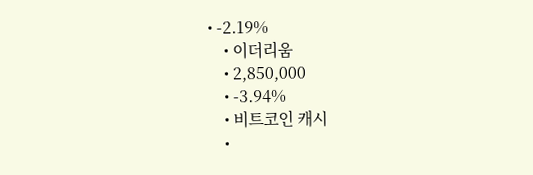• -2.19%
    • 이더리움
    • 2,850,000
    • -3.94%
    • 비트코인 캐시
    •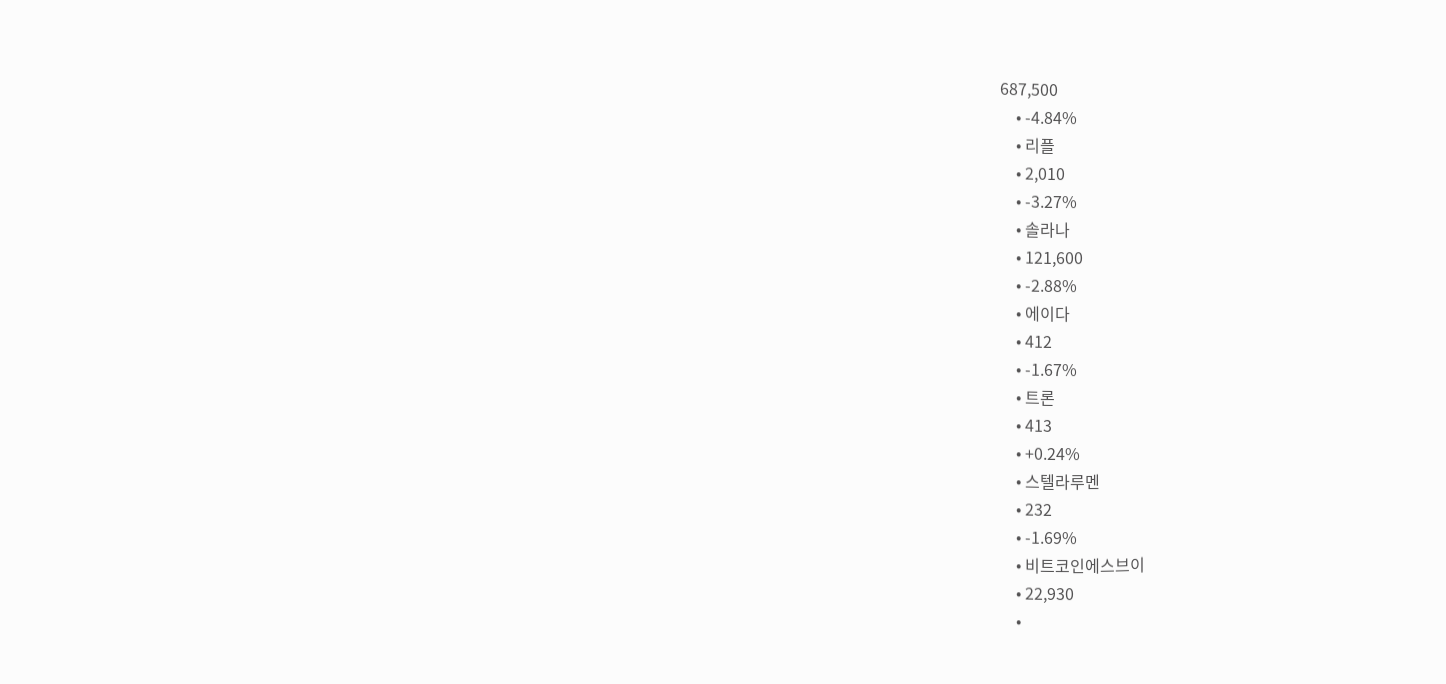687,500
    • -4.84%
    • 리플
    • 2,010
    • -3.27%
    • 솔라나
    • 121,600
    • -2.88%
    • 에이다
    • 412
    • -1.67%
    • 트론
    • 413
    • +0.24%
    • 스텔라루멘
    • 232
    • -1.69%
    • 비트코인에스브이
    • 22,930
    •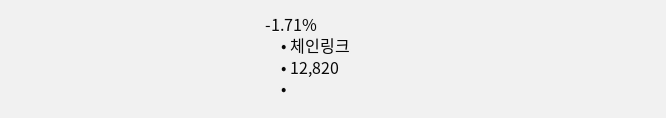-1.71%
    • 체인링크
    • 12,820
    •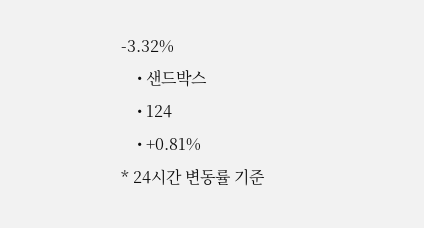-3.32%
    • 샌드박스
    • 124
    • +0.81%
* 24시간 변동률 기준